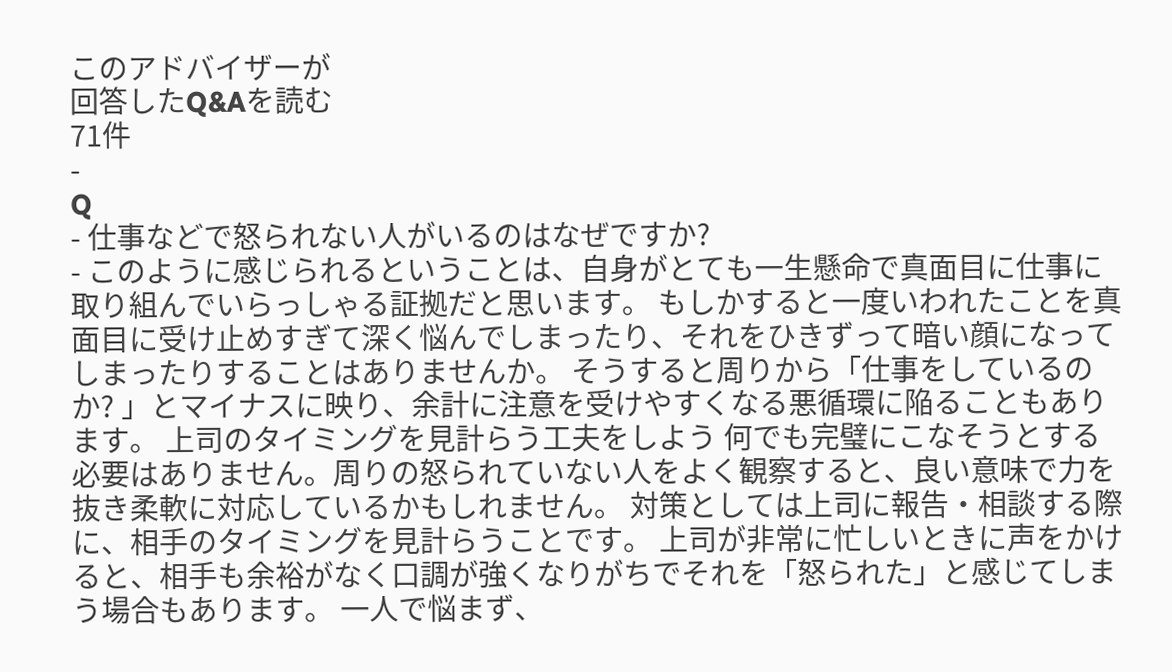このアドバイザーが
回答したQ&Aを読む
71件
-
Q
- 仕事などで怒られない人がいるのはなぜですか?
- このように感じられるということは、自身がとても一生懸命で真面目に仕事に取り組んでいらっしゃる証拠だと思います。 もしかすると一度いわれたことを真面目に受け止めすぎて深く悩んでしまったり、それをひきずって暗い顔になってしまったりすることはありませんか。 そうすると周りから「仕事をしているのか? 」とマイナスに映り、余計に注意を受けやすくなる悪循環に陥ることもあります。 上司のタイミングを見計らう工夫をしよう 何でも完璧にこなそうとする必要はありません。周りの怒られていない人をよく観察すると、良い意味で力を抜き柔軟に対応しているかもしれません。 対策としては上司に報告・相談する際に、相手のタイミングを見計らうことです。 上司が非常に忙しいときに声をかけると、相手も余裕がなく口調が強くなりがちでそれを「怒られた」と感じてしまう場合もあります。 一人で悩まず、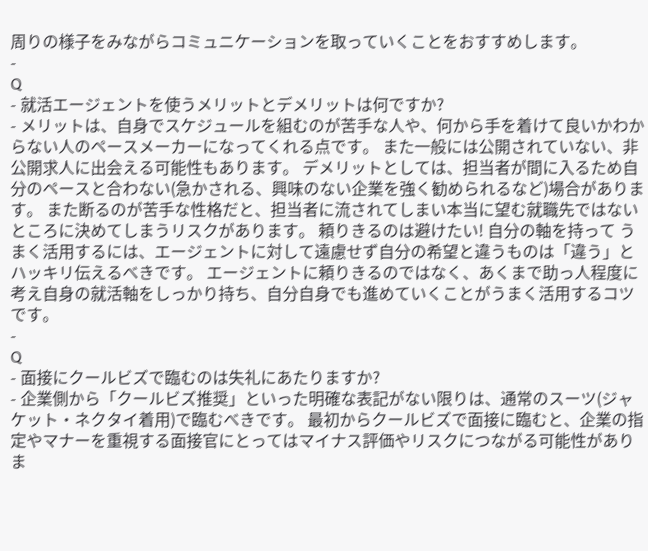周りの様子をみながらコミュニケーションを取っていくことをおすすめします。
-
Q
- 就活エージェントを使うメリットとデメリットは何ですか?
- メリットは、自身でスケジュールを組むのが苦手な人や、何から手を着けて良いかわからない人のペースメーカーになってくれる点です。 また一般には公開されていない、非公開求人に出会える可能性もあります。 デメリットとしては、担当者が間に入るため自分のペースと合わない(急かされる、興味のない企業を強く勧められるなど)場合があります。 また断るのが苦手な性格だと、担当者に流されてしまい本当に望む就職先ではないところに決めてしまうリスクがあります。 頼りきるのは避けたい! 自分の軸を持って うまく活用するには、エージェントに対して遠慮せず自分の希望と違うものは「違う」とハッキリ伝えるべきです。 エージェントに頼りきるのではなく、あくまで助っ人程度に考え自身の就活軸をしっかり持ち、自分自身でも進めていくことがうまく活用するコツです。
-
Q
- 面接にクールビズで臨むのは失礼にあたりますか?
- 企業側から「クールビズ推奨」といった明確な表記がない限りは、通常のスーツ(ジャケット・ネクタイ着用)で臨むべきです。 最初からクールビズで面接に臨むと、企業の指定やマナーを重視する面接官にとってはマイナス評価やリスクにつながる可能性がありま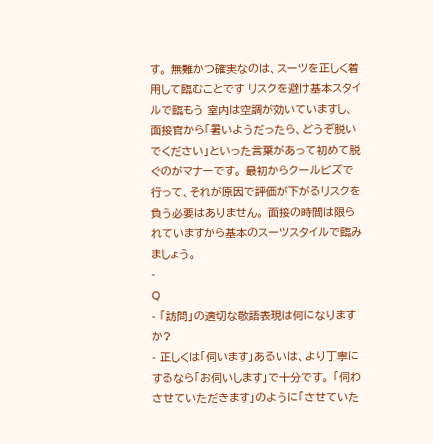す。 無難かつ確実なのは、スーツを正しく着用して臨むことです リスクを避け基本スタイルで臨もう 室内は空調が効いていますし、面接官から「暑いようだったら、どうぞ脱いでください」といった言葉があって初めて脱ぐのがマナーです。 最初からクールビズで行って、それが原因で評価が下がるリスクを負う必要はありません。 面接の時間は限られていますから基本のスーツスタイルで臨みましょう。
-
Q
- 「訪問」の適切な敬語表現は何になりますか?
- 正しくは「伺います」あるいは、より丁寧にするなら「お伺いします」で十分です。 「伺わさせていただきます」のように「させていた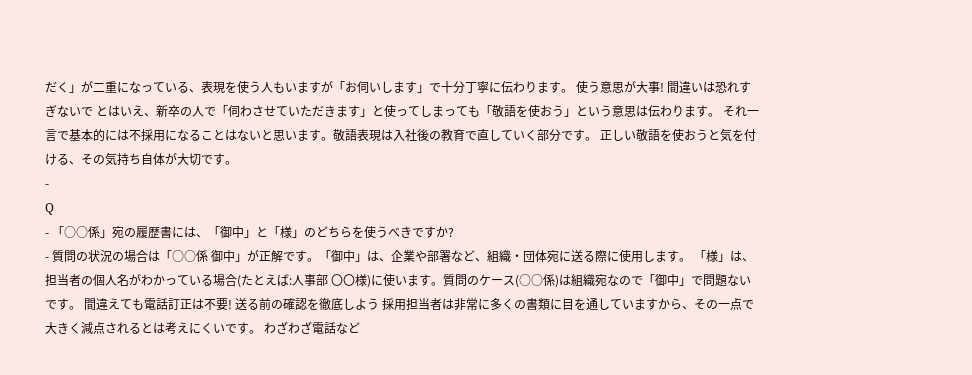だく」が二重になっている、表現を使う人もいますが「お伺いします」で十分丁寧に伝わります。 使う意思が大事! 間違いは恐れすぎないで とはいえ、新卒の人で「伺わさせていただきます」と使ってしまっても「敬語を使おう」という意思は伝わります。 それ一言で基本的には不採用になることはないと思います。敬語表現は入社後の教育で直していく部分です。 正しい敬語を使おうと気を付ける、その気持ち自体が大切です。
-
Q
- 「○○係」宛の履歴書には、「御中」と「様」のどちらを使うべきですか?
- 質問の状況の場合は「○○係 御中」が正解です。「御中」は、企業や部署など、組織・団体宛に送る際に使用します。 「様」は、担当者の個人名がわかっている場合(たとえば:人事部 〇〇様)に使います。質問のケース(○○係)は組織宛なので「御中」で問題ないです。 間違えても電話訂正は不要! 送る前の確認を徹底しよう 採用担当者は非常に多くの書類に目を通していますから、その一点で大きく減点されるとは考えにくいです。 わざわざ電話など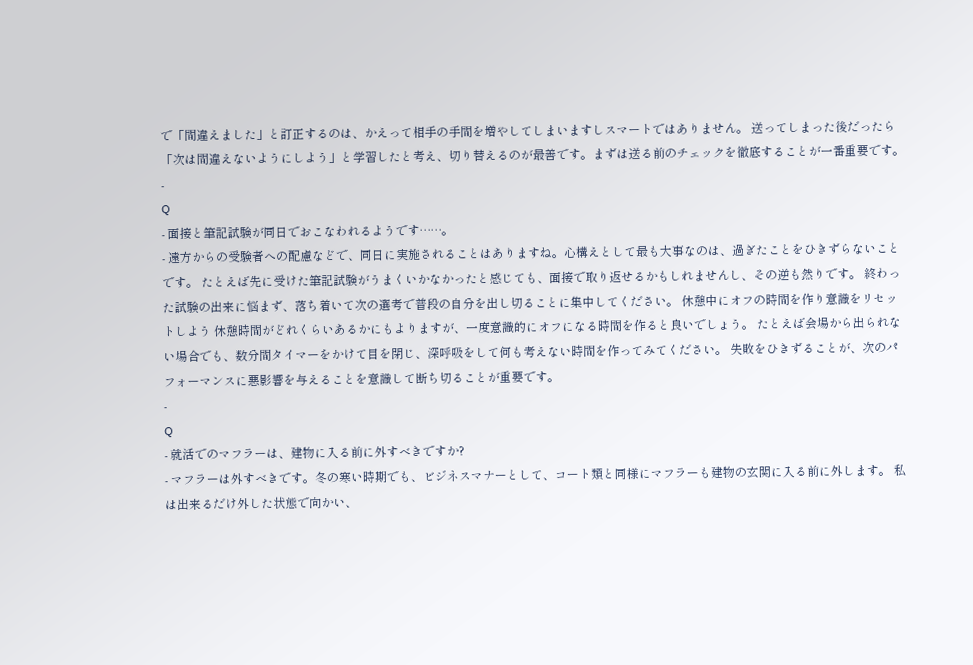で「間違えました」と訂正するのは、かえって相手の手間を増やしてしまいますしスマートではありません。 送ってしまった後だったら「次は間違えないようにしよう」と学習したと考え、切り替えるのが最善です。まずは送る前のチェックを徹底することが一番重要です。
-
Q
- 面接と筆記試験が同日でおこなわれるようです……。
- 遠方からの受験者への配慮などで、同日に実施されることはありますね。心構えとして最も大事なのは、過ぎたことをひきずらないことです。 たとえば先に受けた筆記試験がうまくいかなかったと感じても、面接で取り返せるかもしれませんし、その逆も然りです。 終わった試験の出来に悩まず、落ち着いて次の選考で普段の自分を出し切ることに集中してください。 休憩中にオフの時間を作り意識をリセットしよう 休憩時間がどれくらいあるかにもよりますが、一度意識的にオフになる時間を作ると良いでしょう。 たとえば会場から出られない場合でも、数分間タイマーをかけて目を閉じ、深呼吸をして何も考えない時間を作ってみてください。 失敗をひきずることが、次のパフォーマンスに悪影響を与えることを意識して断ち切ることが重要です。
-
Q
- 就活でのマフラーは、建物に入る前に外すべきですか?
- マフラーは外すべきです。冬の寒い時期でも、ビジネスマナーとして、コート類と同様にマフラーも建物の玄関に入る前に外します。 私は出来るだけ外した状態で向かい、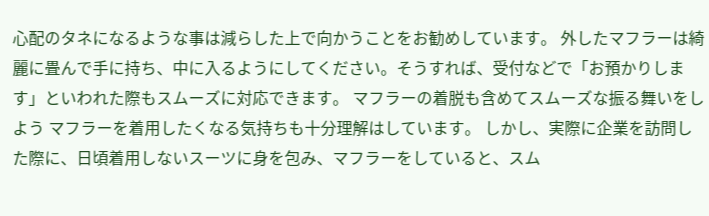心配のタネになるような事は減らした上で向かうことをお勧めしています。 外したマフラーは綺麗に畳んで手に持ち、中に入るようにしてください。そうすれば、受付などで「お預かりします」といわれた際もスムーズに対応できます。 マフラーの着脱も含めてスムーズな振る舞いをしよう マフラーを着用したくなる気持ちも十分理解はしています。 しかし、実際に企業を訪問した際に、日頃着用しないスーツに身を包み、マフラーをしていると、スム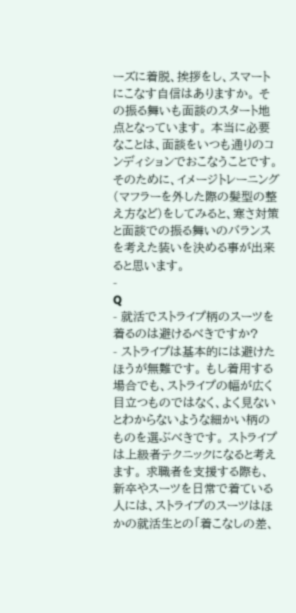ーズに着脱、挨拶をし、スマートにこなす自信はありますか。 その振る舞いも面談のスタート地点となっています。 本当に必要なことは、面談をいつも通りのコンディションでおこなうことです。 そのために、イメージトレーニング(マフラーを外した際の髪型の整え方など)をしてみると、寒さ対策と面談での振る舞いのバランスを考えた装いを決める事が出来ると思います。
-
Q
- 就活でストライプ柄のスーツを着るのは避けるべきですか?
- ストライプは基本的には避けたほうが無難です。 もし着用する場合でも、ストライプの幅が広く目立つものではなく、よく見ないとわからないような細かい柄のものを選ぶべきです。 ストライプは上級者テクニックになると考えます。 求職者を支援する際も、新卒やスーツを日常で着ている人には、ストライプのスーツはほかの就活生との「着こなしの差、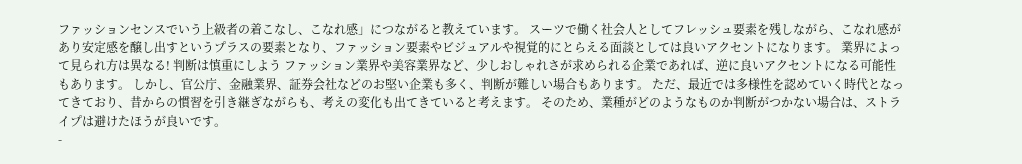ファッションセンスでいう上級者の着こなし、こなれ感」につながると教えています。 スーツで働く社会人としてフレッシュ要素を残しながら、こなれ感があり安定感を醸し出すというプラスの要素となり、ファッション要素やビジュアルや視覚的にとらえる面談としては良いアクセントになります。 業界によって見られ方は異なる! 判断は慎重にしよう ファッション業界や美容業界など、少しおしゃれさが求められる企業であれば、逆に良いアクセントになる可能性もあります。 しかし、官公庁、金融業界、証券会社などのお堅い企業も多く、判断が難しい場合もあります。 ただ、最近では多様性を認めていく時代となってきており、昔からの慣習を引き継ぎながらも、考えの変化も出てきていると考えます。 そのため、業種がどのようなものか判断がつかない場合は、ストライプは避けたほうが良いです。
-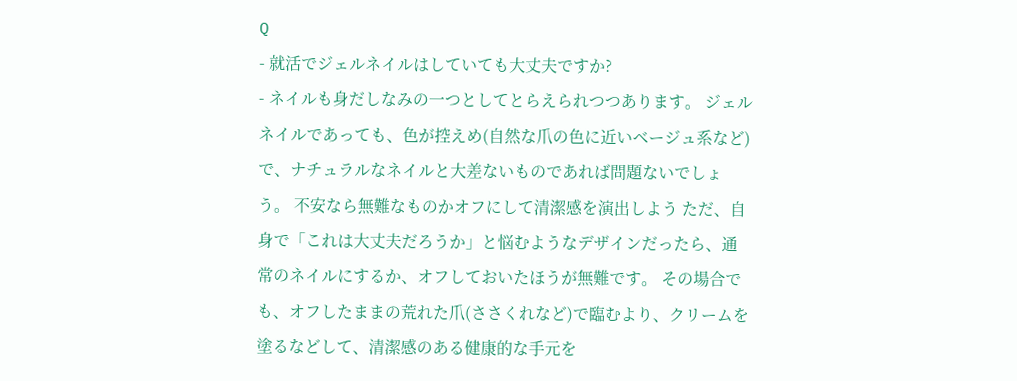Q
- 就活でジェルネイルはしていても大丈夫ですか?
- ネイルも身だしなみの一つとしてとらえられつつあります。 ジェルネイルであっても、色が控えめ(自然な爪の色に近いベージュ系など)で、ナチュラルなネイルと大差ないものであれば問題ないでしょう。 不安なら無難なものかオフにして清潔感を演出しよう ただ、自身で「これは大丈夫だろうか」と悩むようなデザインだったら、通常のネイルにするか、オフしておいたほうが無難です。 その場合でも、オフしたままの荒れた爪(ささくれなど)で臨むより、クリームを塗るなどして、清潔感のある健康的な手元を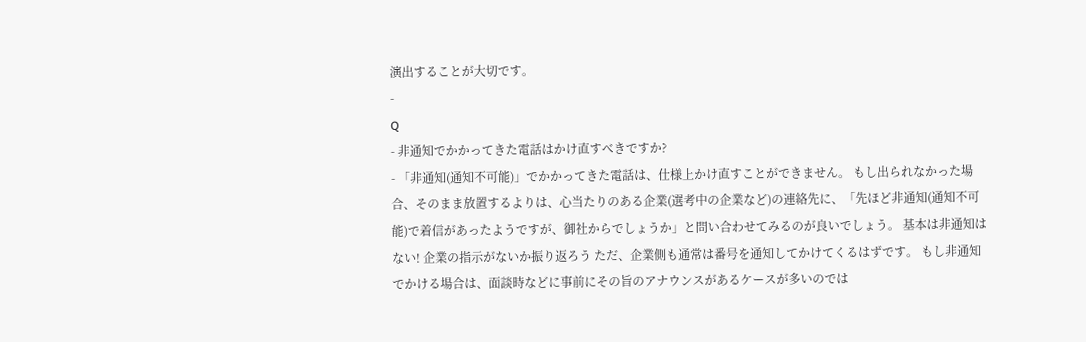演出することが大切です。
-
Q
- 非通知でかかってきた電話はかけ直すべきですか?
- 「非通知(通知不可能)」でかかってきた電話は、仕様上かけ直すことができません。 もし出られなかった場合、そのまま放置するよりは、心当たりのある企業(選考中の企業など)の連絡先に、「先ほど非通知(通知不可能)で着信があったようですが、御社からでしょうか」と問い合わせてみるのが良いでしょう。 基本は非通知はない! 企業の指示がないか振り返ろう ただ、企業側も通常は番号を通知してかけてくるはずです。 もし非通知でかける場合は、面談時などに事前にその旨のアナウンスがあるケースが多いのでは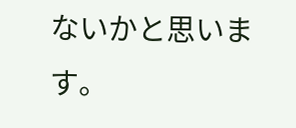ないかと思います。